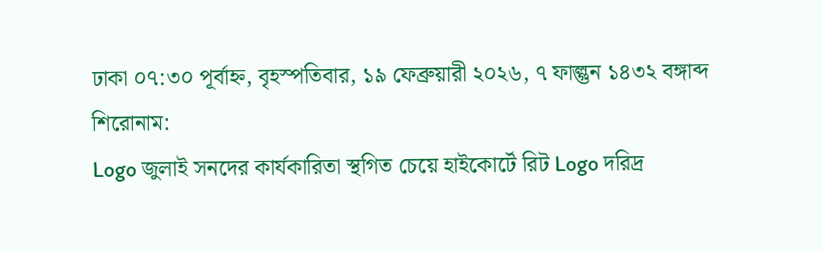ঢাকা ০৭:৩০ পূর্বাহ্ন, বৃহস্পতিবার, ১৯ ফেব্রুয়ারী ২০২৬, ৭ ফাল্গুন ১৪৩২ বঙ্গাব্দ
শিরোনাম:
Logo জুলাই সনদের কার্যকারিতা স্থগিত চেয়ে হাইকোর্টে রিট Logo দরিদ্র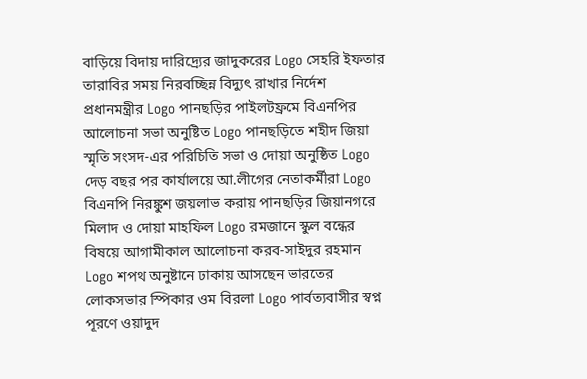বাড়িয়ে বিদায় দারিদ্র্যের জাদুকরের Logo সেহরি ইফতার তারাবির সময় নিরবচ্ছিন্ন বিদ্যুৎ রাখার নির্দেশ প্রধানমন্ত্রীর Logo পানছড়ির পাইলটফ্রমে বিএনপির আলোচনা সভা অনুষ্টিত Logo পানছড়িতে শহীদ জিয়া স্মৃতি সংসদ-এর পরিচিতি সভা ও দোয়া অনুষ্ঠিত Logo দেড় বছর পর কার্যালয়ে আ.লীগের নেতাকর্মীরা Logo বিএনপি নিরঙ্কুশ জয়লাভ করায় পানছড়ির জিয়ানগরে মিলাদ ও দোয়া মাহফিল Logo রমজানে স্কুল বন্ধের বিষয়ে আগামীকাল আলোচনা করব-সাইদুর রহমান Logo শপথ অনুষ্টানে ঢাকায় আসছেন ভারতের লোকসভার স্পিকার ওম বিরলা Logo পার্বত্যবাসীর স্বপ্ন পূরণে ওয়াদুদ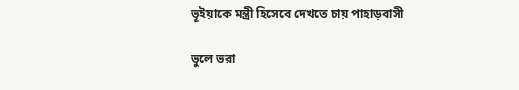ভূইয়াকে মন্ত্রী হিসেবে দেখতে চায় পাহাড়বাসী

ভুলে ভরা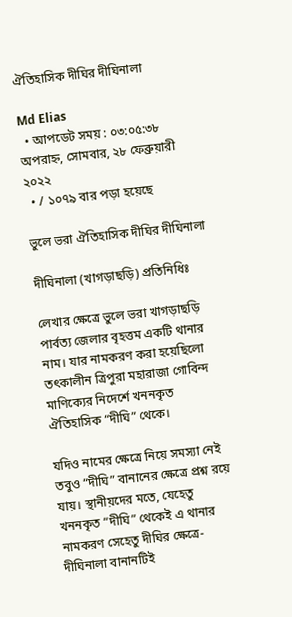ঐতিহাসিক দীঘির দীঘিনালা

Md Elias
  • আপডেট সময় : ০৩:০৫:৩৮ অপরাহ্ন, সোমবার, ২৮ ফেব্রুয়ারী ২০২২
  • / ১০৭৯ বার পড়া হয়েছে

ভুলে ভরা ঐতিহাসিক দীঘির দীঘিনালা

দীঘিনালা (খাগড়াছড়ি) প্রতিনিধিঃ

লেখার ক্ষেত্রে ভুলে ভরা খাগড়াছড়ি পার্বত্য জেলার বৃহত্তম একটি থানার নাম। যার নামকরণ করা হয়েছিলো তৎকালীন ত্রিপুরা মহারাজা গোবিন্দ মাণিক্যের নিদের্শে খননকৃত ঐতিহাসিক “দীঘি” থেকে।

যদিও নামের ক্ষেত্রে নিয়ে সমস্যা নেই তবুও “দীঘি” বানানের ক্ষেত্রে প্রশ্ন রয়ে যায়। স্থানীয়দের মতে, যেহেতু খননকৃত “দীঘি” থেকেই এ থানার নামকরণ সেহেতু দীঘির ক্ষেত্রে-দীঘিনালা বানানটিই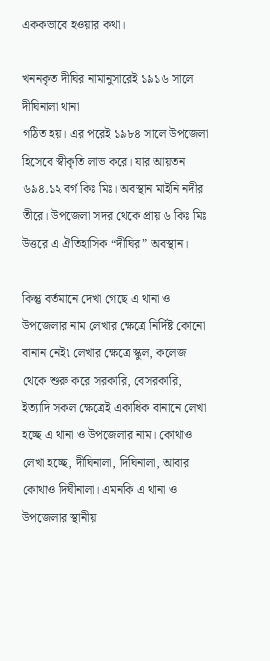এককভাবে হওয়ার কথা।

খননকৃত দীঘির নামানুসারেই ১৯১৬ সালে দীঘিনালা থানা
গঠিত হয়। এর পরেই ১৯৮৪ সালে উপজেলা হিসেবে স্বীকৃতি লাভ করে। যার আয়তন ৬৯৪.১২ বর্গ কিঃ মিঃ। অবস্থান মাইনি নদীর তীরে। উপজেলা সদর থেকে প্রায় ৬ কিঃ মিঃ উত্তরে এ ঐতিহাসিক “দীঘির” অবস্থান।

কিন্তু বর্তমানে দেখা গেছে এ থানা ও উপজেলার নাম লেখার ক্ষেত্রে নির্দিষ্ট কোনো বানান নেই৷ লেখার ক্ষেত্রে স্কুল, কলেজ থেকে শুরু করে সরকারি, বেসরকারি, ইত্যাদি সকল ক্ষেত্রেই একাধিক বানানে লেখা হচ্ছে এ থানা ও উপজেলার নাম। কোথাও লেখা হচ্ছে, দীঘিনালা, দিঘিনালা, আবার কোথাও দিঘীনালা। এমনকি এ থানা ও উপজেলার স্থানীয়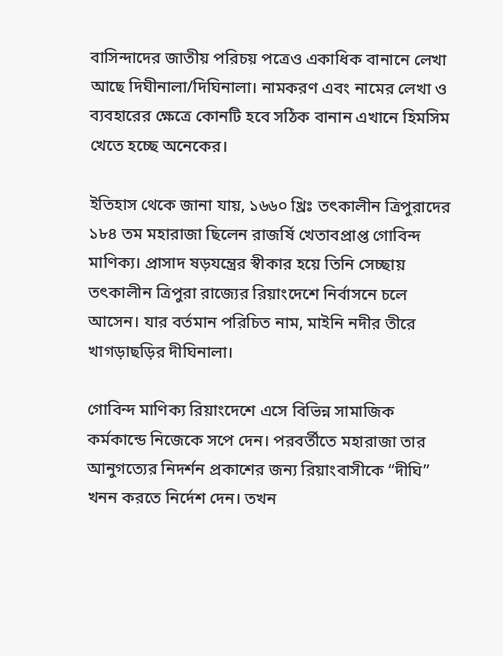বাসিন্দাদের জাতীয় পরিচয় পত্রেও একাধিক বানানে লেখা আছে দিঘীনালা/দিঘিনালা। নামকরণ এবং নামের লেখা ও ব্যবহারের ক্ষেত্রে কোনটি হবে সঠিক বানান এখানে হিমসিম খেতে হচ্ছে অনেকের।

ইতিহাস থেকে জানা যায়, ১৬৬০ খ্রিঃ তৎকালীন ত্রিপুরাদের ১৮৪ তম মহারাজা ছিলেন রাজর্ষি খেতাবপ্রাপ্ত গোবিন্দ মাণিক্য। প্রাসাদ ষড়যন্ত্রের স্বীকার হয়ে তিনি সেচ্ছায় তৎকালীন ত্রিপুরা রাজ্যের রিয়াংদেশে নির্বাসনে চলে আসেন। যার বর্তমান পরিচিত নাম, মাইনি নদীর তীরে খাগড়াছড়ির দীঘিনালা।

গোবিন্দ মাণিক্য রিয়াংদেশে এসে বিভিন্ন সামাজিক কর্মকান্ডে নিজেকে সপে দেন। পরবর্তীতে মহারাজা তার আনুগত্যের নিদর্শন প্রকাশের জন্য রিয়াংবাসীকে “দীঘি” খনন করতে নির্দেশ দেন। তখন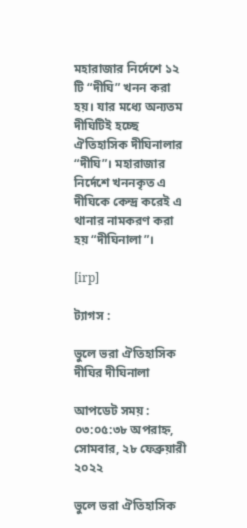মহারাজার নির্দেশে ১২ টি “দীঘি” খনন করা হয়। যার মধ্যে অন্যতম দীঘিটিই হচ্ছে ঐতিহাসিক দীঘিনালার “দীঘি”। মহারাজার নির্দেশে খননকৃত এ দীঘিকে কেন্দ্র করেই এ থানার নামকরণ করা হয় “দীঘিনালা”।

[irp]

ট্যাগস :

ভুলে ভরা ঐতিহাসিক দীঘির দীঘিনালা

আপডেট সময় : ০৩:০৫:৩৮ অপরাহ্ন, সোমবার, ২৮ ফেব্রুয়ারী ২০২২

ভুলে ভরা ঐতিহাসিক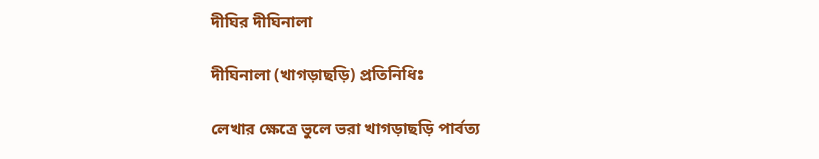দীঘির দীঘিনালা

দীঘিনালা (খাগড়াছড়ি) প্রতিনিধিঃ

লেখার ক্ষেত্রে ভুলে ভরা খাগড়াছড়ি পার্বত্য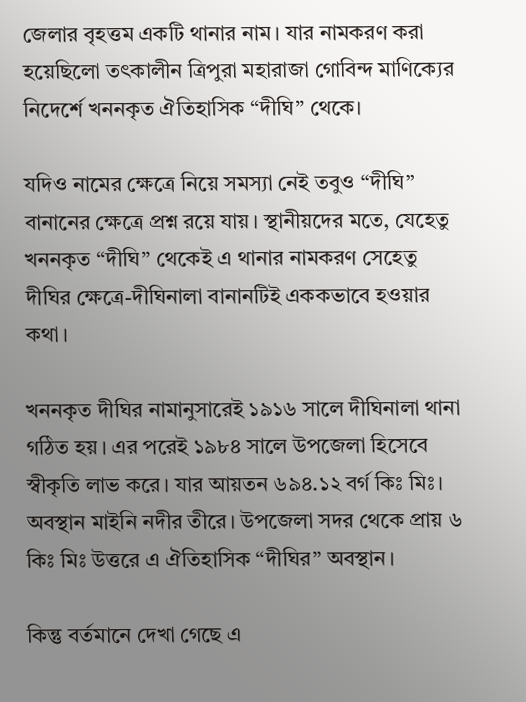জেলার বৃহত্তম একটি থানার নাম। যার নামকরণ করা হয়েছিলো তৎকালীন ত্রিপুরা মহারাজা গোবিন্দ মাণিক্যের নিদের্শে খননকৃত ঐতিহাসিক “দীঘি” থেকে।

যদিও নামের ক্ষেত্রে নিয়ে সমস্যা নেই তবুও “দীঘি” বানানের ক্ষেত্রে প্রশ্ন রয়ে যায়। স্থানীয়দের মতে, যেহেতু খননকৃত “দীঘি” থেকেই এ থানার নামকরণ সেহেতু দীঘির ক্ষেত্রে-দীঘিনালা বানানটিই এককভাবে হওয়ার কথা।

খননকৃত দীঘির নামানুসারেই ১৯১৬ সালে দীঘিনালা থানা
গঠিত হয়। এর পরেই ১৯৮৪ সালে উপজেলা হিসেবে স্বীকৃতি লাভ করে। যার আয়তন ৬৯৪.১২ বর্গ কিঃ মিঃ। অবস্থান মাইনি নদীর তীরে। উপজেলা সদর থেকে প্রায় ৬ কিঃ মিঃ উত্তরে এ ঐতিহাসিক “দীঘির” অবস্থান।

কিন্তু বর্তমানে দেখা গেছে এ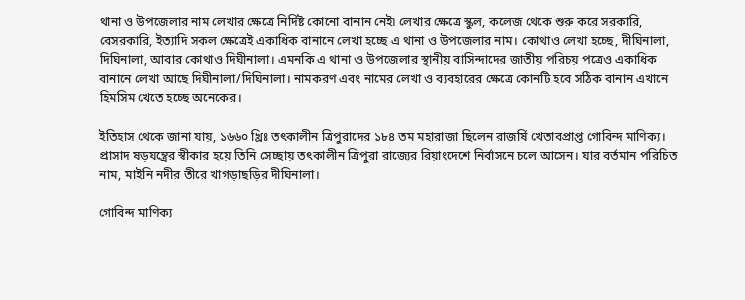থানা ও উপজেলার নাম লেখার ক্ষেত্রে নির্দিষ্ট কোনো বানান নেই৷ লেখার ক্ষেত্রে স্কুল, কলেজ থেকে শুরু করে সরকারি, বেসরকারি, ইত্যাদি সকল ক্ষেত্রেই একাধিক বানানে লেখা হচ্ছে এ থানা ও উপজেলার নাম। কোথাও লেখা হচ্ছে, দীঘিনালা, দিঘিনালা, আবার কোথাও দিঘীনালা। এমনকি এ থানা ও উপজেলার স্থানীয় বাসিন্দাদের জাতীয় পরিচয় পত্রেও একাধিক বানানে লেখা আছে দিঘীনালা/দিঘিনালা। নামকরণ এবং নামের লেখা ও ব্যবহারের ক্ষেত্রে কোনটি হবে সঠিক বানান এখানে হিমসিম খেতে হচ্ছে অনেকের।

ইতিহাস থেকে জানা যায়, ১৬৬০ খ্রিঃ তৎকালীন ত্রিপুরাদের ১৮৪ তম মহারাজা ছিলেন রাজর্ষি খেতাবপ্রাপ্ত গোবিন্দ মাণিক্য। প্রাসাদ ষড়যন্ত্রের স্বীকার হয়ে তিনি সেচ্ছায় তৎকালীন ত্রিপুরা রাজ্যের রিয়াংদেশে নির্বাসনে চলে আসেন। যার বর্তমান পরিচিত নাম, মাইনি নদীর তীরে খাগড়াছড়ির দীঘিনালা।

গোবিন্দ মাণিক্য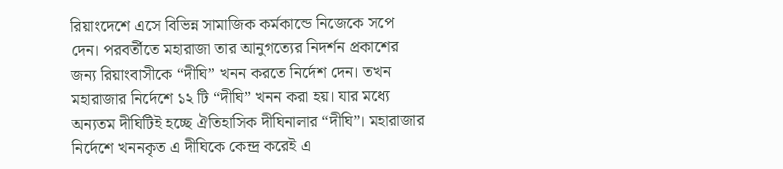রিয়াংদেশে এসে বিভিন্ন সামাজিক কর্মকান্ডে নিজেকে সপে দেন। পরবর্তীতে মহারাজা তার আনুগত্যের নিদর্শন প্রকাশের জন্য রিয়াংবাসীকে “দীঘি” খনন করতে নির্দেশ দেন। তখন মহারাজার নির্দেশে ১২ টি “দীঘি” খনন করা হয়। যার মধ্যে অন্যতম দীঘিটিই হচ্ছে ঐতিহাসিক দীঘিনালার “দীঘি”। মহারাজার নির্দেশে খননকৃত এ দীঘিকে কেন্দ্র করেই এ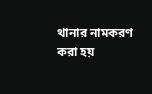থানার নামকরণ করা হয়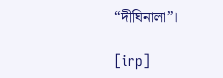“দীঘিনালা”।

[irp]